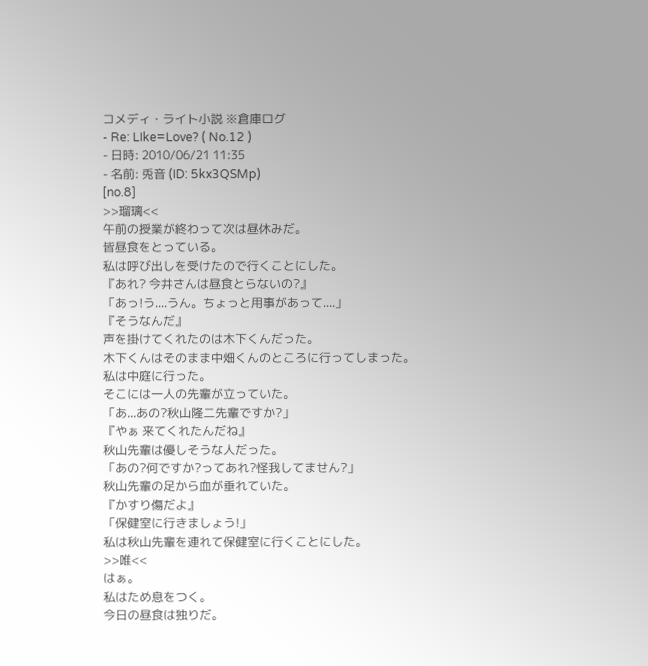コメディ・ライト小説 ※倉庫ログ
- Re: LIke=Love? ( No.12 )
- 日時: 2010/06/21 11:35
- 名前: 兎音 (ID: 5kx3QSMp)
[no.8]
>>瑠璃<<
午前の授業が終わって次は昼休みだ。
皆昼食をとっている。
私は呼び出しを受けたので行くことにした。
『あれ? 今井さんは昼食とらないの?』
「あっ!う....うん。ちょっと用事があって....」
『そうなんだ』
声を掛けてくれたのは木下くんだった。
木下くんはそのまま中畑くんのところに行ってしまった。
私は中庭に行った。
そこには一人の先輩が立っていた。
「あ...あの?秋山隆二先輩ですか?」
『やぁ 来てくれたんだね』
秋山先輩は優しそうな人だった。
「あの?何ですか?ってあれ?怪我してません?」
秋山先輩の足から血が垂れていた。
『かすり傷だよ』
「保健室に行きましょう!」
私は秋山先輩を連れて保健室に行くことにした。
>>唯<<
はぁ。
私はため息をつく。
今日の昼食は独りだ。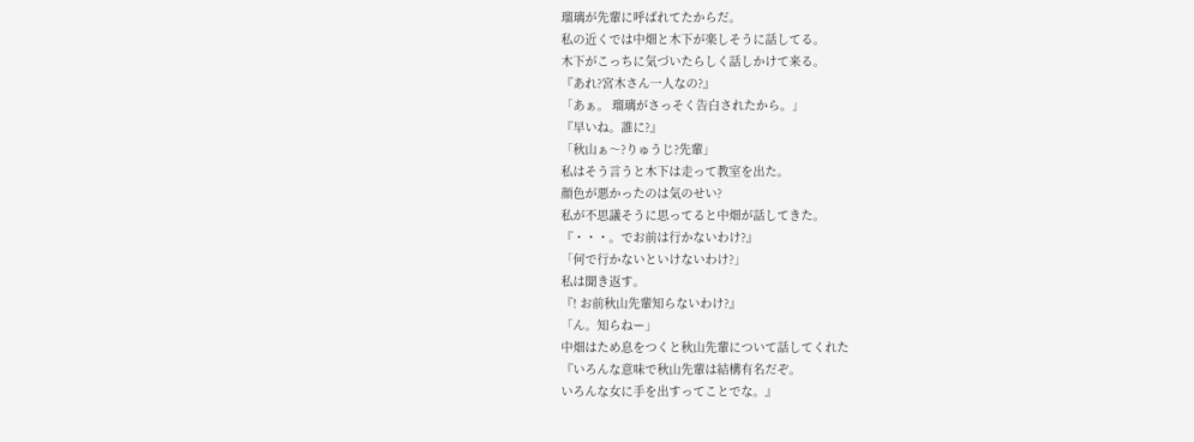瑠璃が先輩に呼ばれてたからだ。
私の近くでは中畑と木下が楽しそうに話してる。
木下がこっちに気づいたらしく話しかけて来る。
『あれ?宮木さん一人なの?』
「あぁ。 瑠璃がさっそく告白されたから。」
『早いね。誰に?』
「秋山ぁ〜?りゅうじ?先輩」
私はそう言うと木下は走って教室を出た。
顔色が悪かったのは気のせい?
私が不思議そうに思ってると中畑が話してきた。
『・・・。でお前は行かないわけ?』
「何で行かないといけないわけ?」
私は聞き返す。
『! お前秋山先輩知らないわけ?』
「ん。知らねー」
中畑はため息をつくと秋山先輩について話してくれた
『いろんな意味で秋山先輩は結構有名だぞ。
いろんな女に手を出すってことでな。』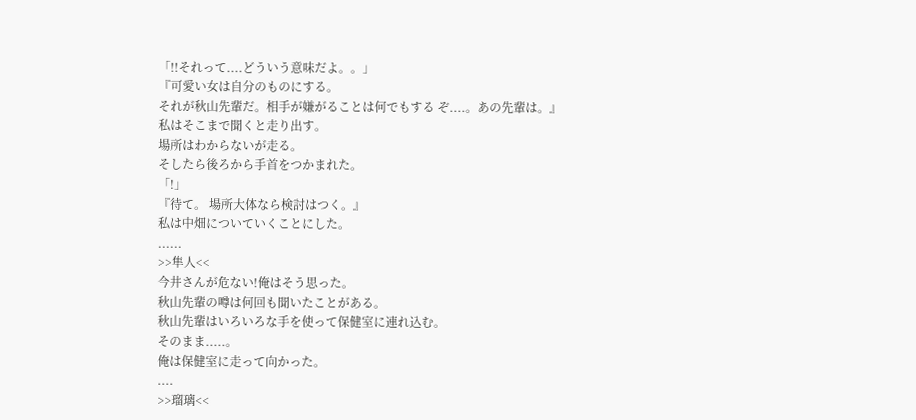「!!それって....どういう意味だよ。。」
『可愛い女は自分のものにする。
それが秋山先輩だ。相手が嫌がることは何でもする ぞ....。あの先輩は。』
私はそこまで聞くと走り出す。
場所はわからないが走る。
そしたら後ろから手首をつかまれた。
「!」
『待て。 場所大体なら検討はつく。』
私は中畑についていくことにした。
......
>>隼人<<
今井さんが危ない!俺はそう思った。
秋山先輩の噂は何回も聞いたことがある。
秋山先輩はいろいろな手を使って保健室に連れ込む。
そのまま.....。
俺は保健室に走って向かった。
....
>>瑠璃<<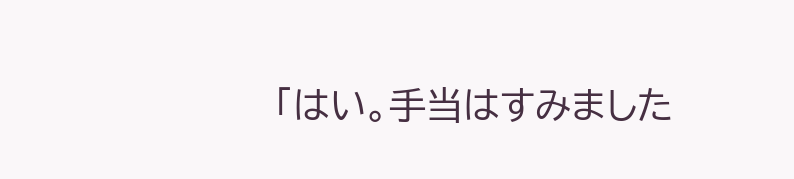「はい。手当はすみました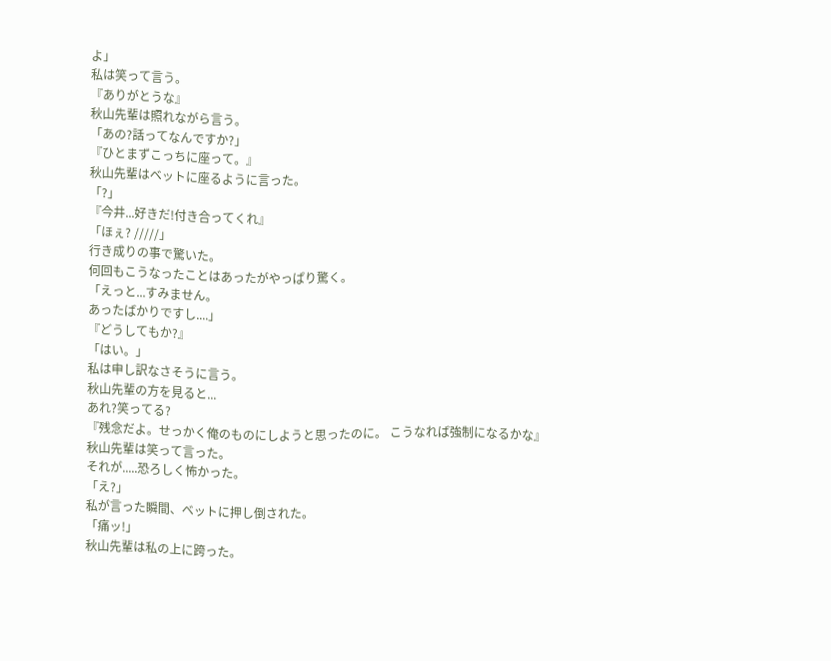よ」
私は笑って言う。
『ありがとうな』
秋山先輩は照れながら言う。
「あの?話ってなんですか?」
『ひとまずこっちに座って。』
秋山先輩はベットに座るように言った。
「?」
『今井...好きだ!付き合ってくれ』
「ほぇ? /////」
行き成りの事で驚いた。
何回もこうなったことはあったがやっぱり驚く。
「えっと...すみません。
あったばかりですし....」
『どうしてもか?』
「はい。」
私は申し訳なさそうに言う。
秋山先輩の方を見ると...
あれ?笑ってる?
『残念だよ。せっかく俺のものにしようと思ったのに。 こうなれば強制になるかな』
秋山先輩は笑って言った。
それが.....恐ろしく怖かった。
「え?」
私が言った瞬間、ベットに押し倒された。
「痛ッ!」
秋山先輩は私の上に跨った。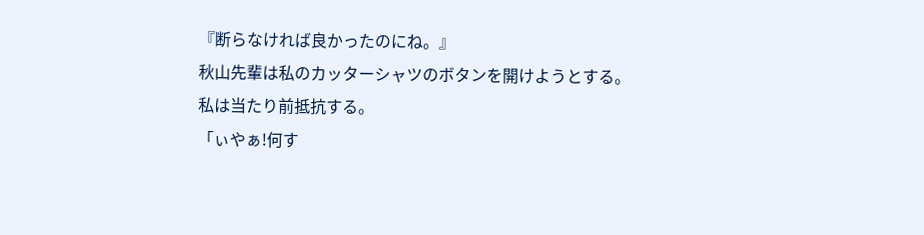『断らなければ良かったのにね。』
秋山先輩は私のカッターシャツのボタンを開けようとする。
私は当たり前抵抗する。
「ぃやぁ!何す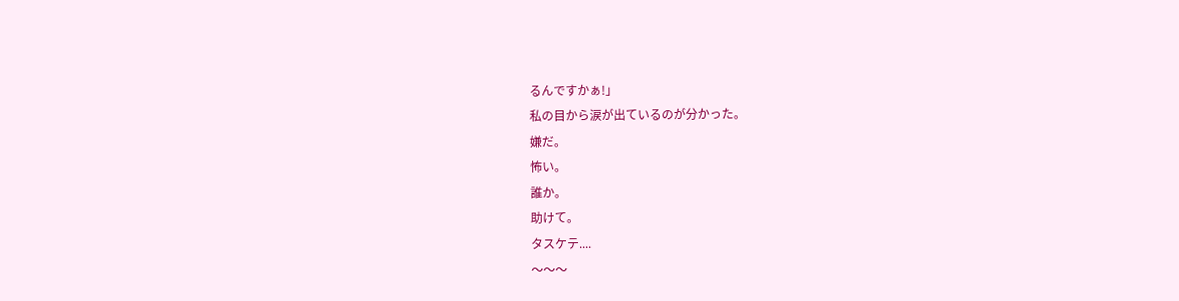るんですかぁ!」
私の目から涙が出ているのが分かった。
嫌だ。
怖い。
誰か。
助けて。
タスケテ....
〜〜〜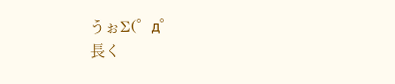うぉΣ(゜д゜
長く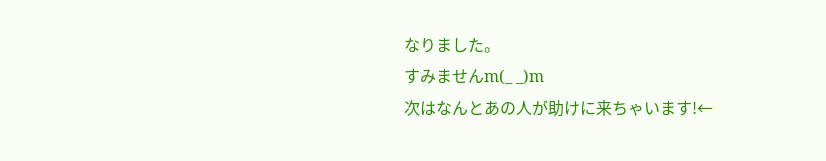なりました。
すみませんm(_ _)m
次はなんとあの人が助けに来ちゃいます!←